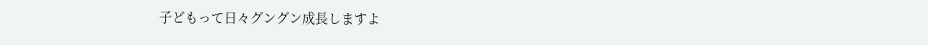子どもって日々グングン成長しますよ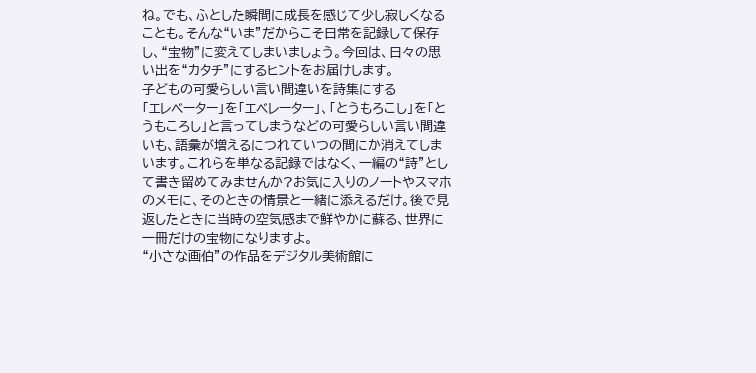ね。でも、ふとした瞬間に成長を感じて少し寂しくなることも。そんな“いま”だからこそ日常を記録して保存し、“宝物”に変えてしまいましょう。今回は、日々の思い出を“カタチ”にするヒントをお届けします。
子どもの可愛らしい言い間違いを詩集にする
「エレベーター」を「エベレーター」、「とうもろこし」を「とうもころし」と言ってしまうなどの可愛らしい言い間違いも、語彙が増えるにつれていつの間にか消えてしまいます。これらを単なる記録ではなく、一編の“詩”として書き留めてみませんか?お気に入りのノートやスマホのメモに、そのときの情景と一緒に添えるだけ。後で見返したときに当時の空気感まで鮮やかに蘇る、世界に一冊だけの宝物になりますよ。
“小さな画伯”の作品をデジタル美術館に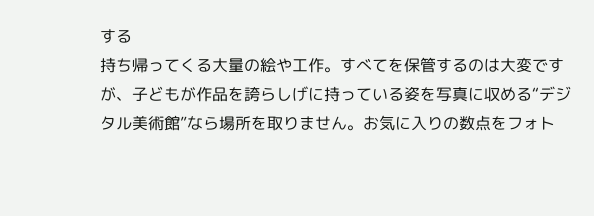する
持ち帰ってくる大量の絵や工作。すべてを保管するのは大変ですが、子どもが作品を誇らしげに持っている姿を写真に収める“デジタル美術館”なら場所を取りません。お気に入りの数点をフォト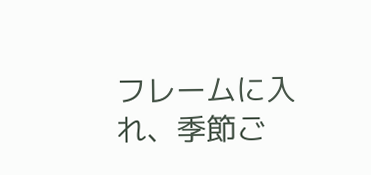フレームに入れ、季節ご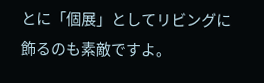とに「個展」としてリビングに飾るのも素敵ですよ。